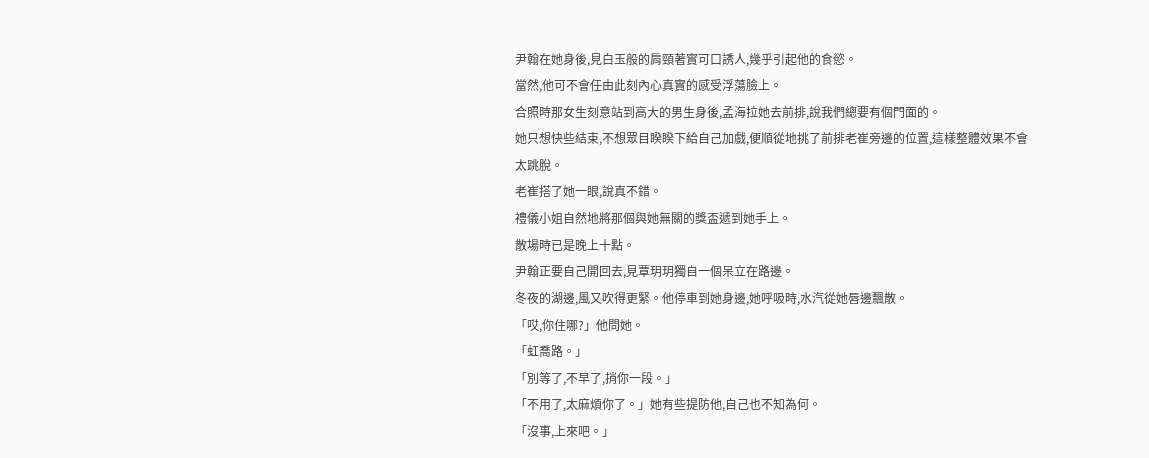尹翰在她身後,見白玉般的肩頸著實可口誘人,幾乎引起他的食慾。
當然,他可不會任由此刻內心真實的感受浮蕩臉上。
合照時那女生刻意站到高大的男生身後,孟海拉她去前排,說我們總要有個門面的。
她只想快些結束,不想眾目睽睽下給自己加戲,便順從地挑了前排老崔旁邊的位置,這樣整體效果不會太跳脫。
老崔搭了她一眼,說真不錯。
禮儀小姐自然地將那個與她無關的獎盃遞到她手上。
散場時已是晚上十點。
尹翰正要自己開回去,見覃玥玥獨自一個呆立在路邊。
冬夜的湖邊,風又吹得更緊。他停車到她身邊,她呼吸時,水汽從她唇邊飄散。
「哎,你住哪?」他問她。
「虹喬路。」
「別等了,不早了,捎你一段。」
「不用了,太麻煩你了。」她有些提防他,自己也不知為何。
「沒事,上來吧。」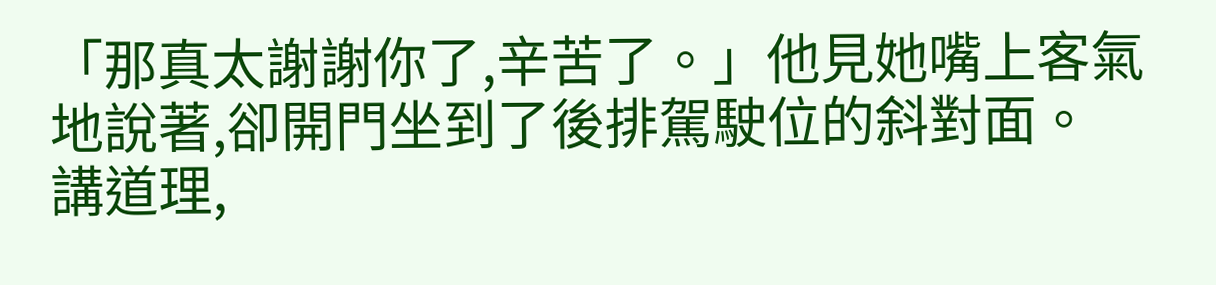「那真太謝謝你了,辛苦了。」他見她嘴上客氣地說著,卻開門坐到了後排駕駛位的斜對面。
講道理,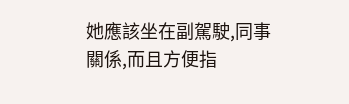她應該坐在副駕駛,同事關係,而且方便指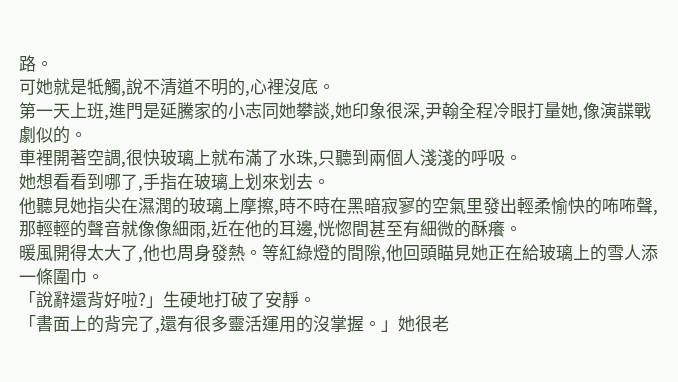路。
可她就是牴觸,說不清道不明的,心裡沒底。
第一天上班,進門是延騰家的小志同她攀談,她印象很深,尹翰全程冷眼打量她,像演諜戰劇似的。
車裡開著空調,很快玻璃上就布滿了水珠,只聽到兩個人淺淺的呼吸。
她想看看到哪了,手指在玻璃上划來划去。
他聽見她指尖在濕潤的玻璃上摩擦,時不時在黑暗寂寥的空氣里發出輕柔愉快的咘咘聲,那輕輕的聲音就像像細雨,近在他的耳邊,恍惚間甚至有細微的酥癢。
暖風開得太大了,他也周身發熱。等紅綠燈的間隙,他回頭瞄見她正在給玻璃上的雪人添一條圍巾。
「說辭還背好啦?」生硬地打破了安靜。
「書面上的背完了,還有很多靈活運用的沒掌握。」她很老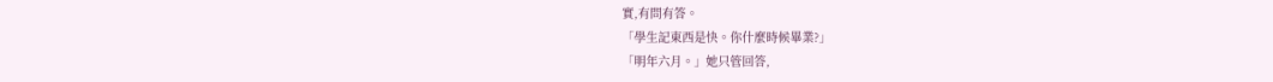實,有問有答。
「學生記東西是快。你什麼時候畢業?」
「明年六月。」她只管回答,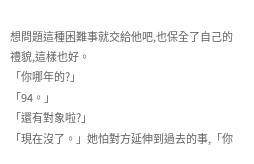想問題這種困難事就交給他吧,也保全了自己的禮貌,這樣也好。
「你哪年的?」
「94。」
「還有對象啦?」
「現在沒了。」她怕對方延伸到過去的事,「你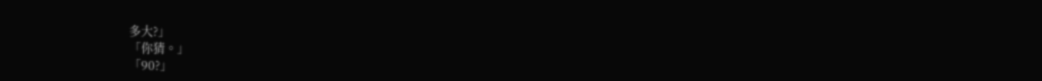多大?」
「你猜。」
「90?」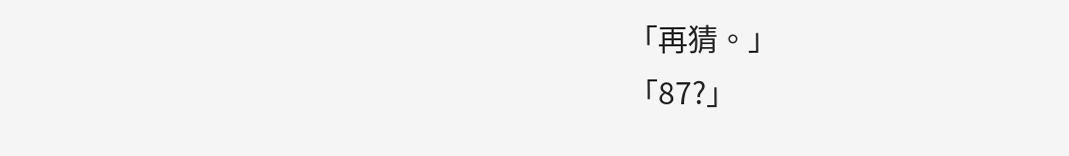「再猜。」
「87?」